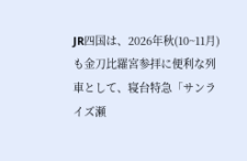JR四国は、2026年秋(10~11月)も金刀比羅宮参拝に便利な列車として、寝台特急「サンライズ瀬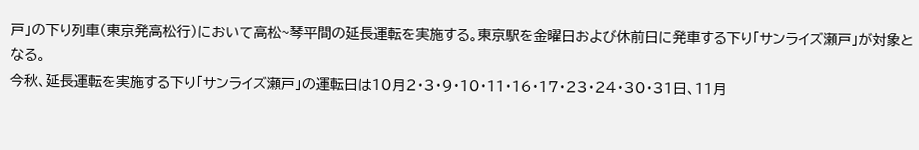戸」の下り列車(東京発高松行)において高松~琴平間の延長運転を実施する。東京駅を金曜日および休前日に発車する下り「サンライズ瀬戸」が対象となる。
今秋、延長運転を実施する下り「サンライズ瀬戸」の運転日は10月2・3・9・10・11・16・17・23・24・30・31日、11月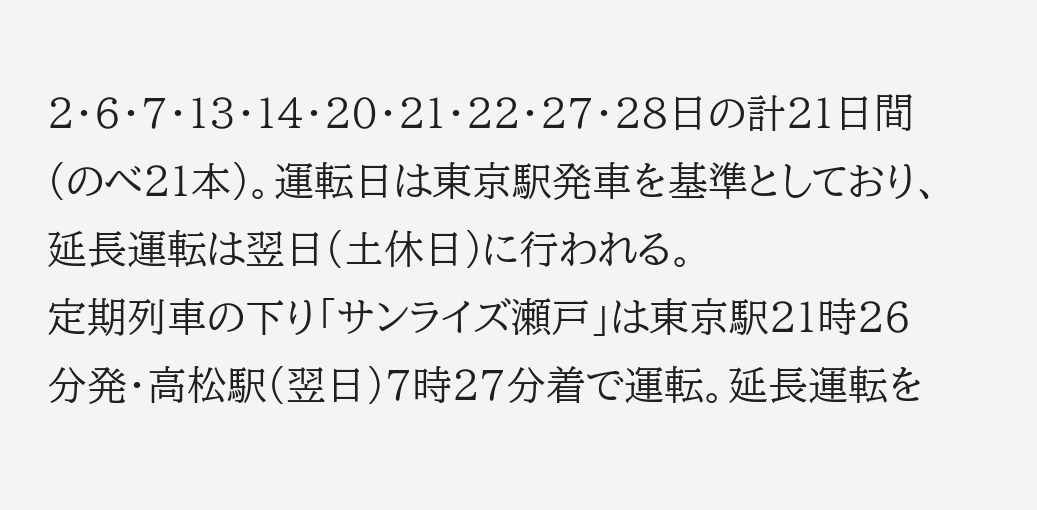2・6・7・13・14・20・21・22・27・28日の計21日間(のべ21本)。運転日は東京駅発車を基準としており、延長運転は翌日(土休日)に行われる。
定期列車の下り「サンライズ瀬戸」は東京駅21時26分発・高松駅(翌日)7時27分着で運転。延長運転を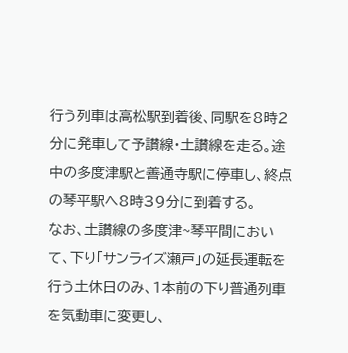行う列車は高松駅到着後、同駅を8時2分に発車して予讃線・土讃線を走る。途中の多度津駅と善通寺駅に停車し、終点の琴平駅へ8時39分に到着する。
なお、土讃線の多度津~琴平間において、下り「サンライズ瀬戸」の延長運転を行う土休日のみ、1本前の下り普通列車を気動車に変更し、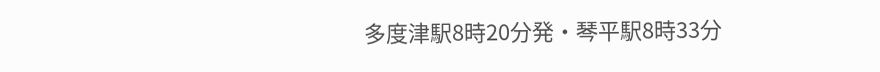多度津駅8時20分発・琴平駅8時33分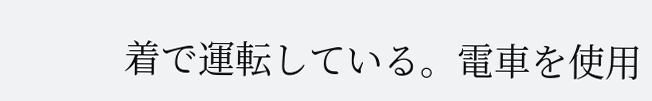着で運転している。電車を使用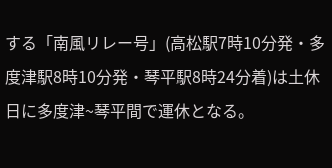する「南風リレー号」(高松駅7時10分発・多度津駅8時10分発・琴平駅8時24分着)は土休日に多度津~琴平間で運休となる。